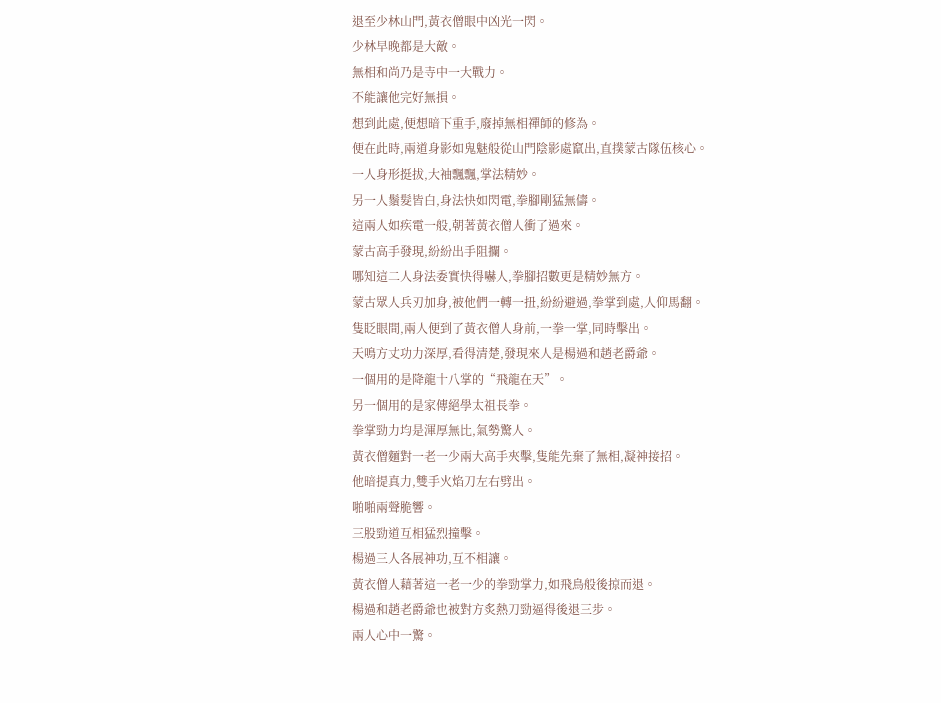退至少林山門,黃衣僧眼中凶光一閃。
少林早晚都是大敵。
無相和尚乃是寺中一大戰力。
不能讓他完好無損。
想到此處,便想暗下重手,廢掉無相禪師的修為。
便在此時,兩道身影如鬼魅般從山門陰影處竄出,直撲蒙古隊伍核心。
一人身形挺拔,大袖飄飄,掌法精妙。
另一人鬚髮皆白,身法快如閃電,拳腳剛猛無儔。
這兩人如疾電一般,朝著黃衣僧人衝了過來。
蒙古高手發現,紛紛出手阻攔。
哪知這二人身法委實快得嚇人,拳腳招數更是精妙無方。
蒙古眾人兵刃加身,被他們一轉一扭,紛紛避過,拳掌到處,人仰馬翻。
隻眨眼間,兩人便到了黃衣僧人身前,一拳一掌,同時擊出。
天鳴方丈功力深厚,看得清楚,發現來人是楊過和趙老爵爺。
一個用的是降龍十八掌的“飛龍在天”。
另一個用的是家傳絕學太祖長拳。
拳掌勁力均是渾厚無比,氣勢驚人。
黃衣僧麵對一老一少兩大高手夾擊,隻能先棄了無相,凝神接招。
他暗提真力,雙手火焰刀左右劈出。
啪啪兩聲脆響。
三股勁道互相猛烈撞擊。
楊過三人各展神功,互不相讓。
黃衣僧人藉著這一老一少的拳勁掌力,如飛鳥般後掠而退。
楊過和趙老爵爺也被對方炙熱刀勁逼得後退三步。
兩人心中一驚。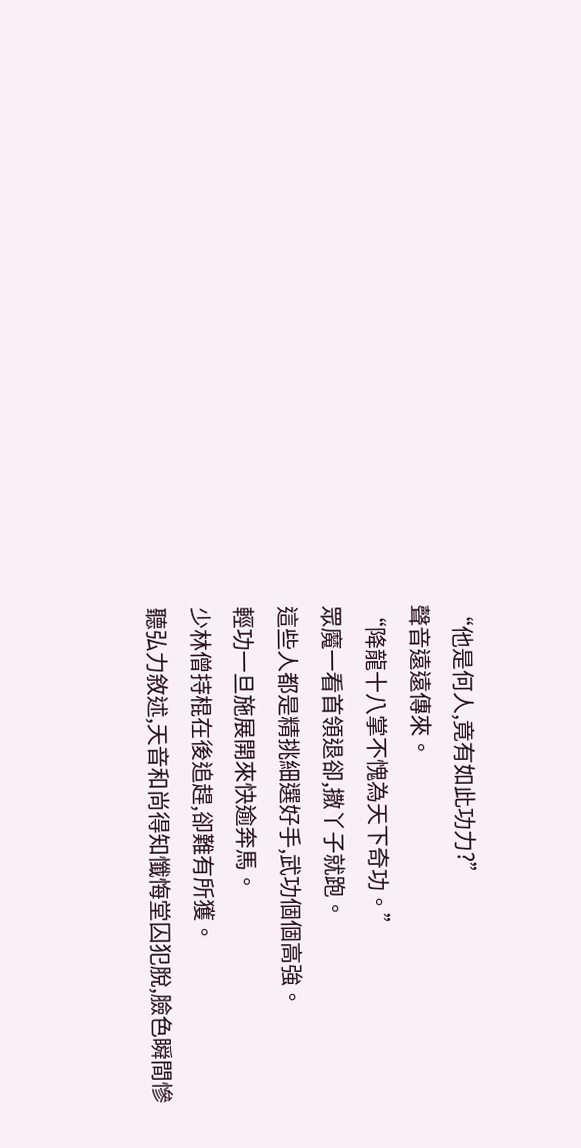“他是何人,竟有如此功力?”
聲音遠遠傳來。
“降龍十八掌不愧為天下奇功。”
眾魔一看首領退卻,撒丫子就跑。
這些人都是精挑細選好手,武功個個高強。
輕功一旦施展開來快逾奔馬。
少林僧持棍在後追趕,卻難有所獲。
聽弘力敘述,天音和尚得知懺悔堂囚犯脫,臉色瞬間慘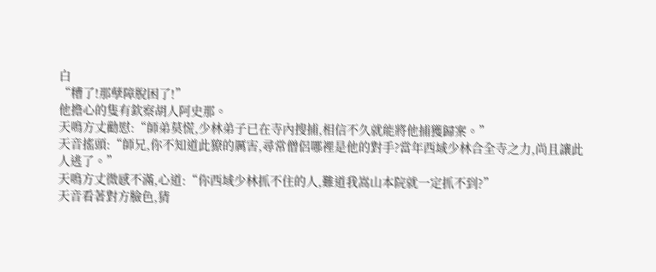白
“糟了!那孽障脫困了!”
他擔心的隻有欽察胡人阿史那。
天鳴方丈勸慰:“師弟莫慌,少林弟子已在寺內搜捕,相信不久就能將他捕獲歸案。”
天音搖頭:“師兄,你不知道此獠的厲害,尋常僧侶哪裡是他的對手?當年西域少林合全寺之力,尚且讓此人逃了。”
天鳴方丈微感不滿,心道:“你西域少林抓不住的人,難道我嵩山本院就一定抓不到?”
天音看著對方臉色,猜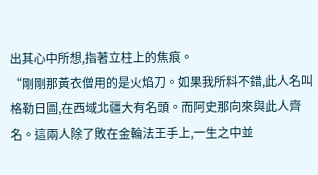出其心中所想,指著立柱上的焦痕。
“剛剛那黃衣僧用的是火焰刀。如果我所料不錯,此人名叫格勒日圖,在西域北疆大有名頭。而阿史那向來與此人齊名。這兩人除了敗在金輪法王手上,一生之中並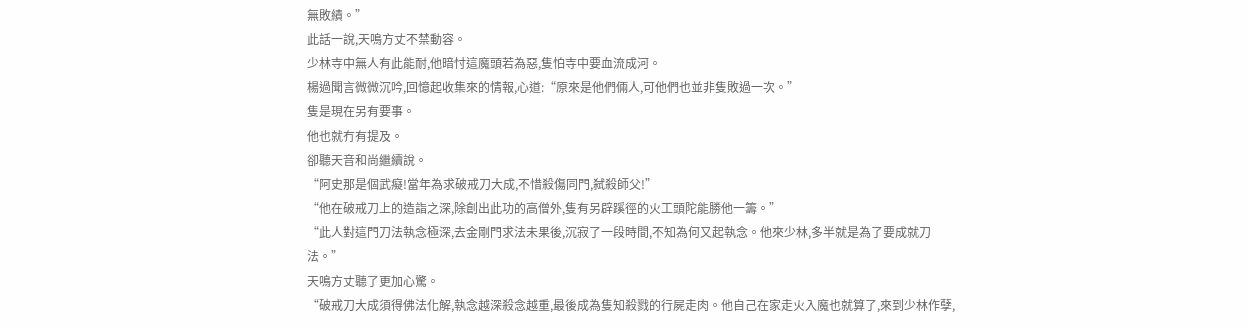無敗績。”
此話一說,天鳴方丈不禁動容。
少林寺中無人有此能耐,他暗忖這魔頭若為惡,隻怕寺中要血流成河。
楊過聞言微微沉吟,回憶起收集來的情報,心道:“原來是他們倆人,可他們也並非隻敗過一次。”
隻是現在另有要事。
他也就冇有提及。
卻聽天音和尚繼續說。
“阿史那是個武癡!當年為求破戒刀大成,不惜殺傷同門,弑殺師父!”
“他在破戒刀上的造詣之深,除創出此功的高僧外,隻有另辟蹊徑的火工頭陀能勝他一籌。”
“此人對這門刀法執念極深,去金剛門求法未果後,沉寂了一段時間,不知為何又起執念。他來少林,多半就是為了要成就刀法。”
天鳴方丈聽了更加心驚。
“破戒刀大成須得佛法化解,執念越深殺念越重,最後成為隻知殺戮的行屍走肉。他自己在家走火入魔也就算了,來到少林作孽,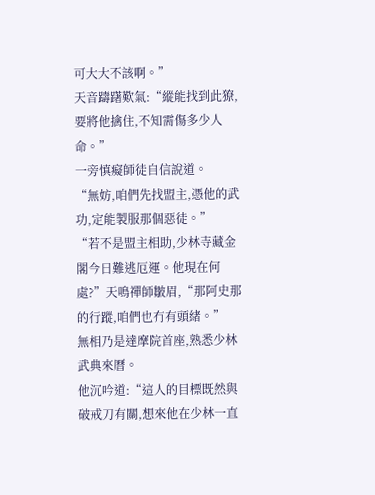可大大不該啊。”
天音躊躇歎氣:“縱能找到此獠,要將他擒住,不知需傷多少人命。”
一旁慎癡師徒自信說道。
“無妨,咱們先找盟主,憑他的武功,定能製服那個惡徒。”
“若不是盟主相助,少林寺藏金閣今日難逃厄運。他現在何處?”天鳴禪師皺眉,“那阿史那的行蹤,咱們也冇有頭緒。”
無相乃是達摩院首座,熟悉少林武典來曆。
他沉吟道:“這人的目標既然與破戒刀有關,想來他在少林一直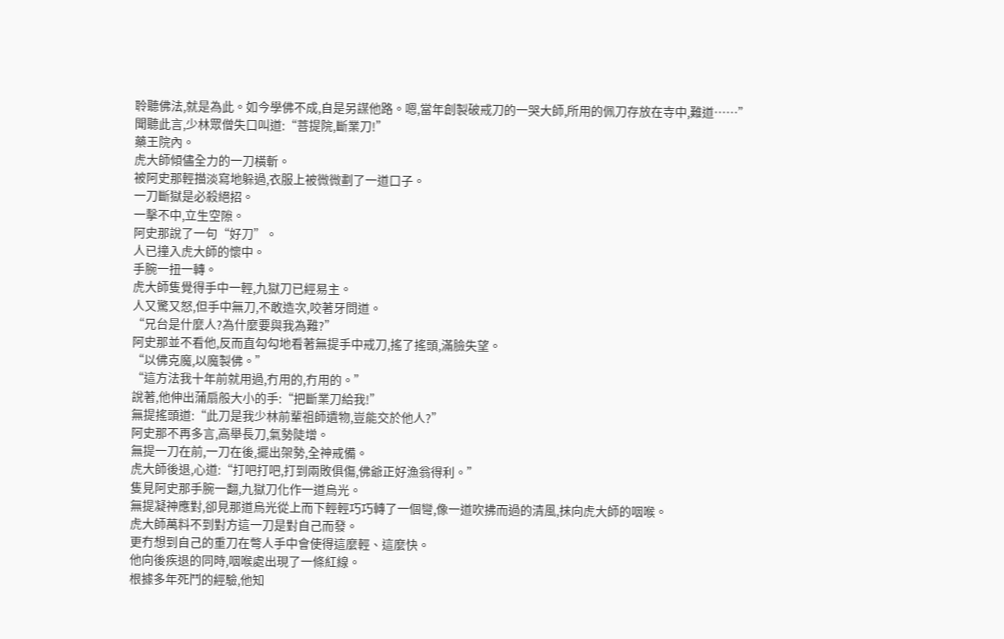聆聽佛法,就是為此。如今學佛不成,自是另謀他路。嗯,當年創製破戒刀的一哭大師,所用的佩刀存放在寺中,難道……”
聞聽此言,少林眾僧失口叫道:“菩提院,斷業刀!”
藥王院內。
虎大師傾儘全力的一刀橫斬。
被阿史那輕描淡寫地躲過,衣服上被微微劃了一道口子。
一刀斷獄是必殺絕招。
一擊不中,立生空隙。
阿史那說了一句“好刀”。
人已撞入虎大師的懷中。
手腕一扭一轉。
虎大師隻覺得手中一輕,九獄刀已經易主。
人又驚又怒,但手中無刀,不敢造次,咬著牙問道。
“兄台是什麼人?為什麼要與我為難?”
阿史那並不看他,反而直勾勾地看著無提手中戒刀,搖了搖頭,滿臉失望。
“以佛克魔,以魔製佛。”
“這方法我十年前就用過,冇用的,冇用的。”
說著,他伸出蒲扇般大小的手:“把斷業刀給我!”
無提搖頭道:“此刀是我少林前輩祖師遺物,豈能交於他人?”
阿史那不再多言,高舉長刀,氣勢陡增。
無提一刀在前,一刀在後,擺出架勢,全神戒備。
虎大師後退,心道:“打吧打吧,打到兩敗俱傷,佛爺正好漁翁得利。”
隻見阿史那手腕一翻,九獄刀化作一道烏光。
無提凝神應對,卻見那道烏光從上而下輕輕巧巧轉了一個彎,像一道吹拂而過的清風,抹向虎大師的咽喉。
虎大師萬料不到對方這一刀是對自己而發。
更冇想到自己的重刀在彆人手中會使得這麼輕、這麼快。
他向後疾退的同時,咽喉處出現了一條紅線。
根據多年死鬥的經驗,他知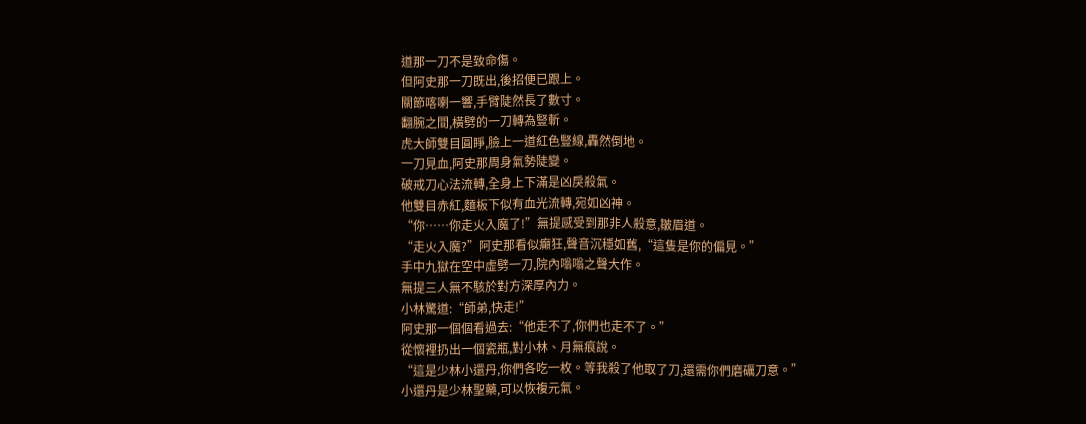道那一刀不是致命傷。
但阿史那一刀既出,後招便已跟上。
關節喀喇一響,手臂陡然長了數寸。
翻腕之間,橫劈的一刀轉為豎斬。
虎大師雙目圓睜,臉上一道紅色豎線,轟然倒地。
一刀見血,阿史那周身氣勢陡變。
破戒刀心法流轉,全身上下滿是凶戾殺氣。
他雙目赤紅,麵板下似有血光流轉,宛如凶神。
“你……你走火入魔了!”無提感受到那非人殺意,皺眉道。
“走火入魔?”阿史那看似癲狂,聲音沉穩如舊,“這隻是你的偏見。”
手中九獄在空中虛劈一刀,院內嗡嗡之聲大作。
無提三人無不駭於對方深厚內力。
小林驚道:“師弟,快走!”
阿史那一個個看過去:“他走不了,你們也走不了。”
從懷裡扔出一個瓷瓶,對小林、月無痕說。
“這是少林小還丹,你們各吃一枚。等我殺了他取了刀,還需你們磨礪刀意。”
小還丹是少林聖藥,可以恢複元氣。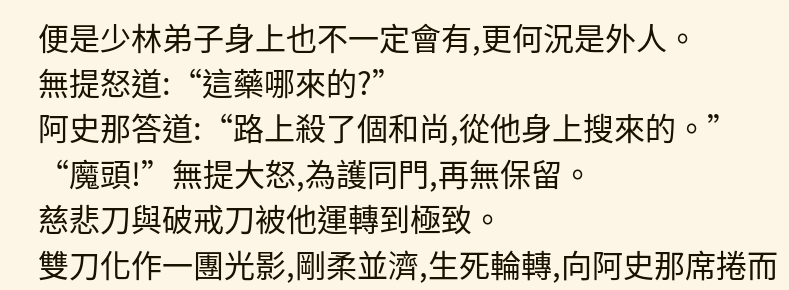便是少林弟子身上也不一定會有,更何況是外人。
無提怒道:“這藥哪來的?”
阿史那答道:“路上殺了個和尚,從他身上搜來的。”
“魔頭!”無提大怒,為護同門,再無保留。
慈悲刀與破戒刀被他運轉到極致。
雙刀化作一團光影,剛柔並濟,生死輪轉,向阿史那席捲而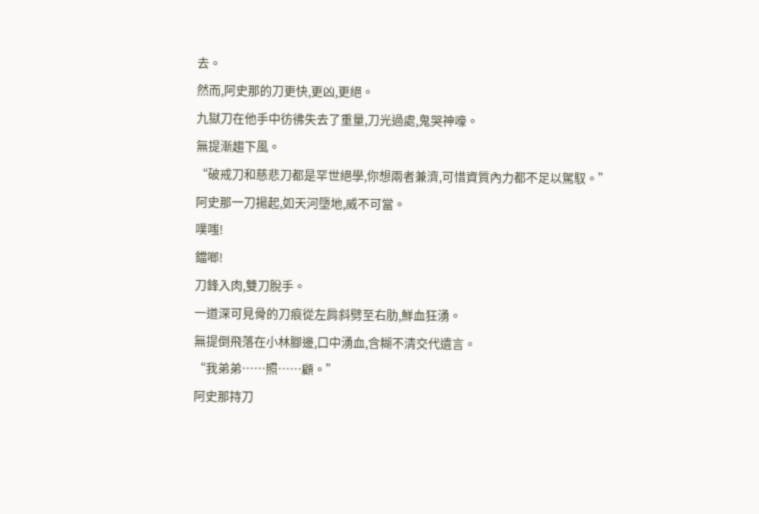去。
然而,阿史那的刀更快,更凶,更絕。
九獄刀在他手中彷彿失去了重量,刀光過處,鬼哭神嚎。
無提漸趨下風。
“破戒刀和慈悲刀都是罕世絕學,你想兩者兼濟,可惜資質內力都不足以駕馭。”
阿史那一刀揚起,如天河墮地,威不可當。
噗嗤!
鐺啷!
刀鋒入肉,雙刀脫手。
一道深可見骨的刀痕從左肩斜劈至右肋,鮮血狂湧。
無提倒飛落在小林腳邊,口中湧血,含糊不清交代遺言。
“我弟弟……照……顧。”
阿史那持刀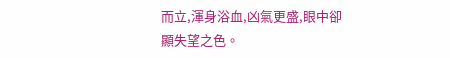而立,渾身浴血,凶氣更盛,眼中卻顯失望之色。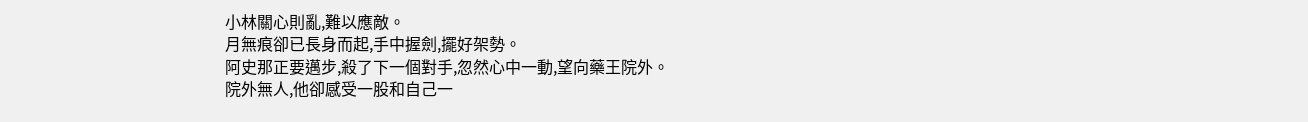小林關心則亂,難以應敵。
月無痕卻已長身而起,手中握劍,擺好架勢。
阿史那正要邁步,殺了下一個對手,忽然心中一動,望向藥王院外。
院外無人,他卻感受一股和自己一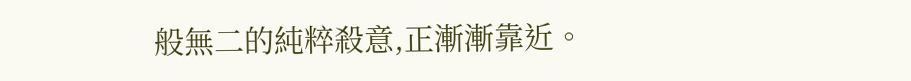般無二的純粹殺意,正漸漸靠近。